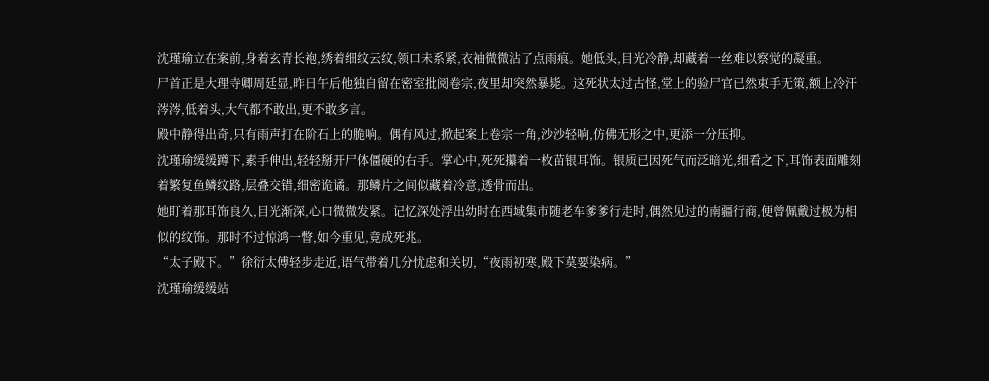沈瑾瑜立在案前,身着玄青长袍,绣着细纹云纹,领口未系紧,衣袖微微沾了点雨痕。她低头,目光冷静,却藏着一丝难以察觉的凝重。
尸首正是大理寺卿周廷显,昨日午后他独自留在密室批阅卷宗,夜里却突然暴毙。这死状太过古怪,堂上的验尸官已然束手无策,额上冷汗涔涔,低着头,大气都不敢出,更不敢多言。
殿中静得出奇,只有雨声打在阶石上的脆响。偶有风过,掀起案上卷宗一角,沙沙轻响,仿佛无形之中,更添一分压抑。
沈瑾瑜缓缓蹲下,素手伸出,轻轻掰开尸体僵硬的右手。掌心中,死死攥着一枚苗银耳饰。银质已因死气而泛暗光,细看之下,耳饰表面雕刻着繁复鱼鳞纹路,层叠交错,细密诡谲。那鳞片之间似藏着冷意,透骨而出。
她盯着那耳饰良久,目光渐深,心口微微发紧。记忆深处浮出幼时在西域集市随老车爹爹行走时,偶然见过的南疆行商,便曾佩戴过极为相似的纹饰。那时不过惊鸿一瞥,如今重见,竟成死兆。
“太子殿下。”徐衍太傅轻步走近,语气带着几分忧虑和关切,“夜雨初寒,殿下莫要染病。”
沈瑾瑜缓缓站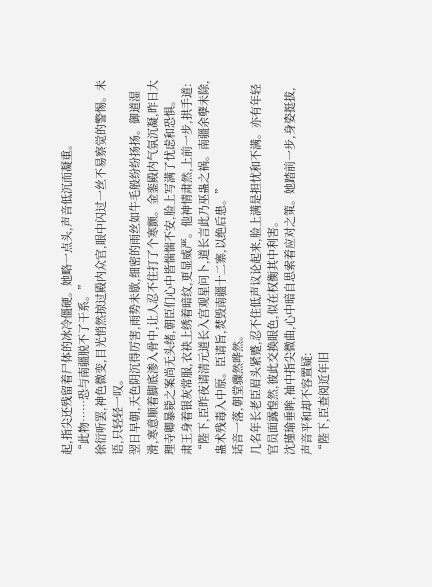起,指尖还残留着尸体的冰冷僵硬。她略一点头,声音低沉而凝重。
“此物……恐与南疆脱不了干系。”
徐衍听罢,神色微变,目光悄然掠过殿内众官,眼中闪过一丝不易察觉的警惕。未语,只轻轻一叹。
翌日早朝,天色阴沉得厉害,雨势未歇,细密的雨丝如牛毛般纷纷扬扬。御道湿滑,寒意顺着脚底渗入骨中,让人忍不住打了个寒颤。金銮殿内气氛沉凝,昨日大理寺卿暴毙之案尚无头绪,朝臣们心中皆惴惴不安,脸上写满了忧虑和恐惧。
肃王身着银灰常服,衣袂上绣着暗纹,更显威严。他神情肃然,上前一步,拱手道:
“陛下,臣昨夜请清元道长入宫观星问卜,道长言此乃巫蛊之祸。南疆余孽未除,蛊术残毒入中原。臣请旨,焚毁南疆十二寨,以绝后患。”
话音一落,朝堂骤然哗然。
几名年长老臣眉头紧蹙,忍不住低声议论起来,脸上满是担忧和不满。亦有年轻官员面露惶然,彼此交换眼色,似在权衡其中利害。
沈瑾瑜垂眸,袖中指尖微曲,心中暗自思索着应对之策。她踏前一步,身姿挺拔,声音平和却不容置疑:
“陛下,臣查阅近年旧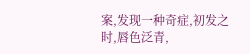案,发现一种奇症,初发之时,唇色泛青,